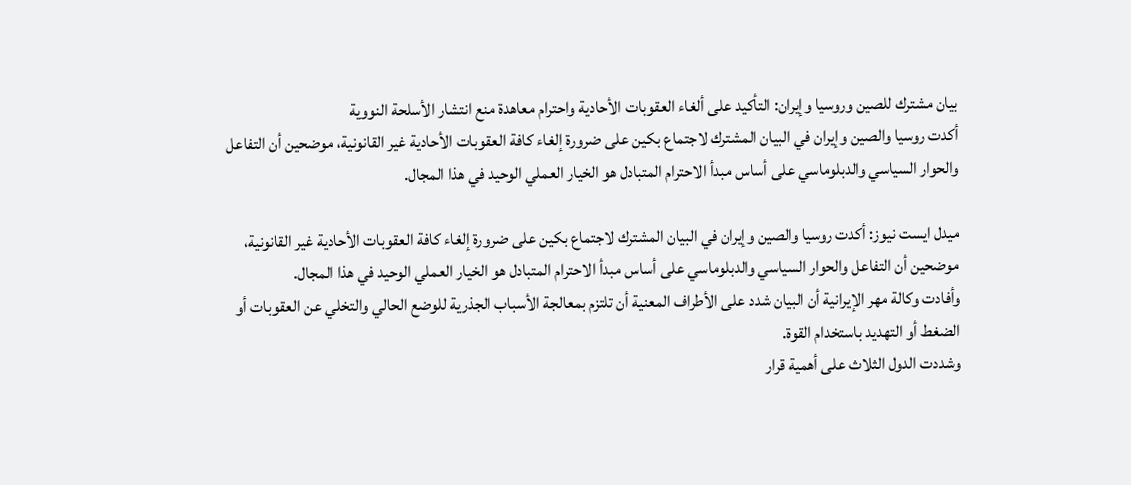بيان مشترك للصين وروسيا وإيران: التأكيد على ألغاء العقوبات الأحادية واحترام معاهدة منع انتشار الأسلحة النووية
أكدت روسيا والصين وإيران في البيان المشترك لاجتماع بكين على ضرورة إلغاء كافة العقوبات الأحادية غير القانونية، موضحين أن التفاعل والحوار السياسي والدبلوماسي على أساس مبدأ الاحترام المتبادل هو الخيار العملي الوحيد في هذا المجال.

ميدل ايست نيوز: أكدت روسيا والصين وإيران في البيان المشترك لاجتماع بكين على ضرورة إلغاء كافة العقوبات الأحادية غير القانونية، موضحين أن التفاعل والحوار السياسي والدبلوماسي على أساس مبدأ الاحترام المتبادل هو الخيار العملي الوحيد في هذا المجال.
وأفادت وكالة مهر الإيرانية أن البيان شدد على الأطراف المعنية أن تلتزم بمعالجة الأسباب الجذرية للوضع الحالي والتخلي عن العقوبات أو الضغط أو التهديد باستخدام القوة.
وشددت الدول الثلاث على أهمية قرار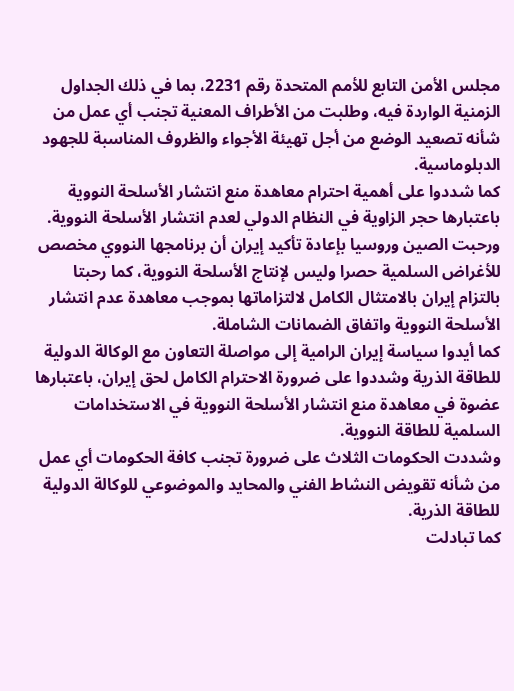مجلس الأمن التابع للأمم المتحدة رقم 2231، بما في ذلك الجداول الزمنية الواردة فيه، وطلبت من الأطراف المعنية تجنب أي عمل من شأنه تصعيد الوضع من أجل تهيئة الأجواء والظروف المناسبة للجهود الدبلوماسية.
كما شددوا على أهمية احترام معاهدة منع انتشار الأسلحة النووية باعتبارها حجر الزاوية في النظام الدولي لعدم انتشار الأسلحة النووية.
ورحبت الصين وروسيا بإعادة تأكيد إيران أن برنامجها النووي مخصص للأغراض السلمية حصرا وليس لإنتاج الأسلحة النووية، كما رحبتا بالتزام إيران بالامتثال الكامل لالتزاماتها بموجب معاهدة عدم انتشار الأسلحة النووية واتفاق الضمانات الشاملة.
كما أيدوا سياسة إيران الرامية إلى مواصلة التعاون مع الوكالة الدولية للطاقة الذرية وشددوا على ضرورة الاحترام الكامل لحق إيران، باعتبارها عضوة في معاهدة منع انتشار الأسلحة النووية في الاستخدامات السلمية للطاقة النووية.
وشددت الحكومات الثلاث على ضرورة تجنب كافة الحكومات أي عمل من شأنه تقويض النشاط الفني والمحايد والموضوعي للوكالة الدولية للطاقة الذرية.
كما تبادلت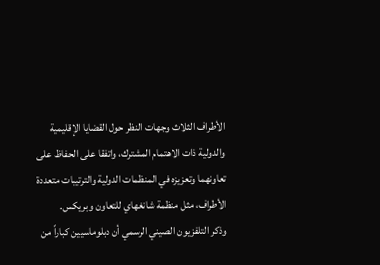الأطراف الثلاث وجهات النظر حول القضايا الإقليمية والدولية ذات الاهتمام المشترك، واتفقا على الحفاظ على تعاونهما وتعزيزه في المنظمات الدولية والترتيبات متعددة الأطراف، مثل منظمة شانغهاي للتعاون وبريكس.
وذكر التلفزيون الصيني الرسمي أن دبلوماسيين كباراً من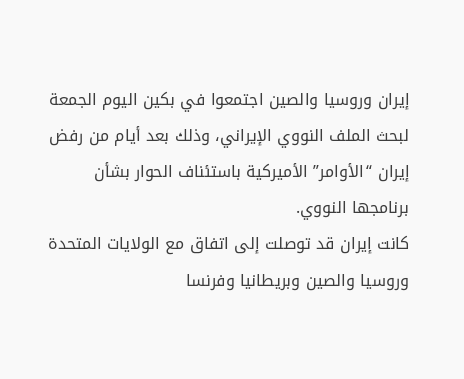إيران وروسيا والصين اجتمعوا في بكين اليوم الجمعة لبحث الملف النووي الإيراني، وذلك بعد أيام من رفض إيران “الأوامر” الأميركية باستئناف الحوار بشأن برنامجها النووي.
كانت إيران قد توصلت إلى اتفاق مع الولايات المتحدة وروسيا والصين وبريطانيا وفرنسا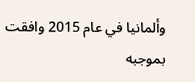وألمانيا في عام 2015 وافقت بموجبه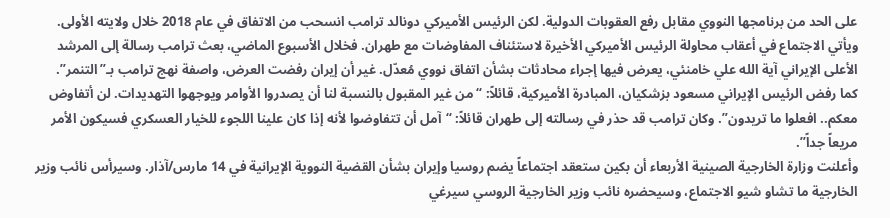على الحد من برنامجها النووي مقابل رفع العقوبات الدولية. لكن الرئيس الأميركي دونالد ترامب انسحب من الاتفاق في عام 2018 خلال ولايته الأولى.
ويأتي الاجتماع في أعقاب محاولة الرئيس الأميركي الأخيرة لاستئناف المفاوضات مع طهران. فخلال الأسبوع الماضي، بعث ترامب رسالة إلى المرشد الأعلى الإيراني آية الله علي خامنئي، يعرض فيها إجراء محادثات بشأن اتفاق نووي مُعدّل. غير أن إيران رفضت العرض، واصفة نهج ترامب بـ”التنمر”.
كما رفض الرئيس الإيراني مسعود بزشكيان، المبادرة الأميركية، قائلاً: “من غير المقبول بالنسبة لنا أن يصدروا الأوامر ويوجهوا التهديدات. لن أتفاوض معكم.. افعلوا ما تريدون”. وكان ترامب قد حذر في رسالته إلى طهران قائلاً: “آمل أن تتفاوضوا لأنه إذا كان علينا اللجوء للخيار العسكري فسيكون الأمر مريعاً جداً”.
وأعلنت وزارة الخارجية الصينية الأربعاء أن بكين ستعقد اجتماعاً يضم روسيا وإيران بشأن القضية النووية الإيرانية في 14 مارس/آذار. وسيرأس نائب وزير الخارجية ما تشاو شيو الاجتماع، وسيحضره نائب وزير الخارجية الروسي سيرغي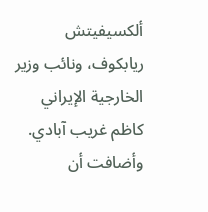ألكسيفيتش ريابكوف، ونائب وزير الخارجية الإيراني كاظم غريب آبادي.
وأضافت أن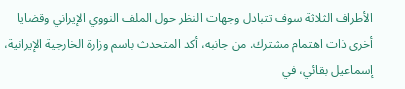الأطراف الثلاثة سوف تتبادل وجهات النظر حول الملف النووي الإيراني وقضايا أخرى ذات اهتمام مشترك. من جانبه، أكد المتحدث باسم وزارة الخارجية الإيرانية، إسماعيل بقائي، في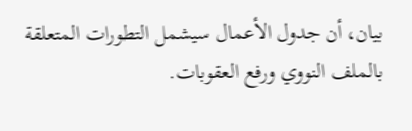بيان، أن جدول الأعمال سيشمل التطورات المتعلقة بالملف النووي ورفع العقوبات.